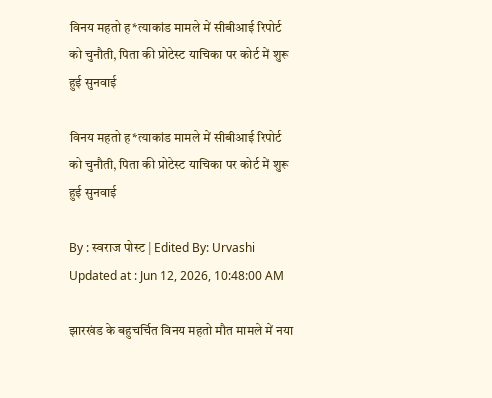विनय महतो ह*त्याकांड मामले में सीबीआई रिपोर्ट को चुनौती, पिता की प्रोटेस्ट याचिका पर कोर्ट में शुरू हुई सुनवाई

विनय महतो ह*त्याकांड मामले में सीबीआई रिपोर्ट को चुनौती, पिता की प्रोटेस्ट याचिका पर कोर्ट में शुरू हुई सुनवाई

By : स्वराज पोस्ट | Edited By: Urvashi
Updated at : Jun 12, 2026, 10:48:00 AM

झारखंड के बहुचर्चित विनय महतो मौत मामले में नया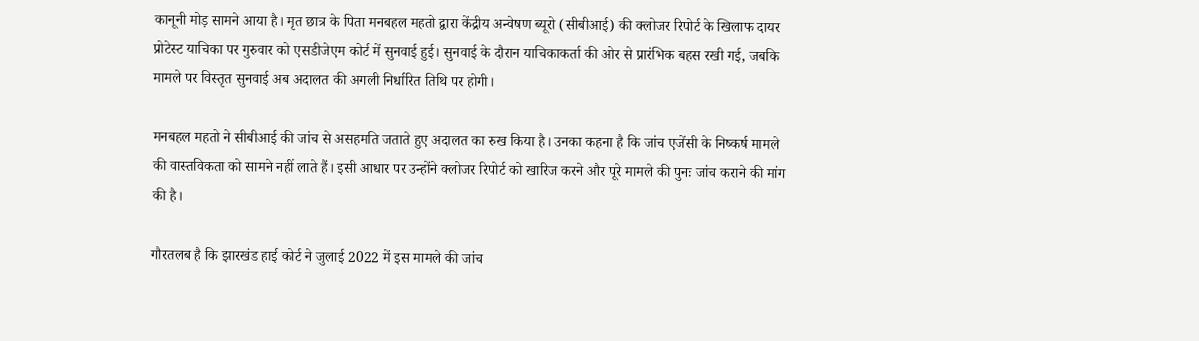कानूनी मोड़ सामने आया है। मृत छात्र के पिता मनबहल महतो द्वारा केंद्रीय अन्वेषण ब्यूरो (सीबीआई) की क्लोजर रिपोर्ट के खिलाफ दायर प्रोटेस्ट याचिका पर गुरुवार को एसडीजेएम कोर्ट में सुनवाई हुई। सुनवाई के दौरान याचिकाकर्ता की ओर से प्रारंभिक बहस रखी गई, जबकि मामले पर विस्तृत सुनवाई अब अदालत की अगली निर्धारित तिथि पर होगी।

मनबहल महतो ने सीबीआई की जांच से असहमति जताते हुए अदालत का रुख किया है। उनका कहना है कि जांच एजेंसी के निष्कर्ष मामले की वास्तविकता को सामने नहीं लाते हैं। इसी आधार पर उन्होंने क्लोजर रिपोर्ट को खारिज करने और पूरे मामले की पुनः जांच कराने की मांग की है।

गौरतलब है कि झारखंड हाई कोर्ट ने जुलाई 2022 में इस मामले की जांच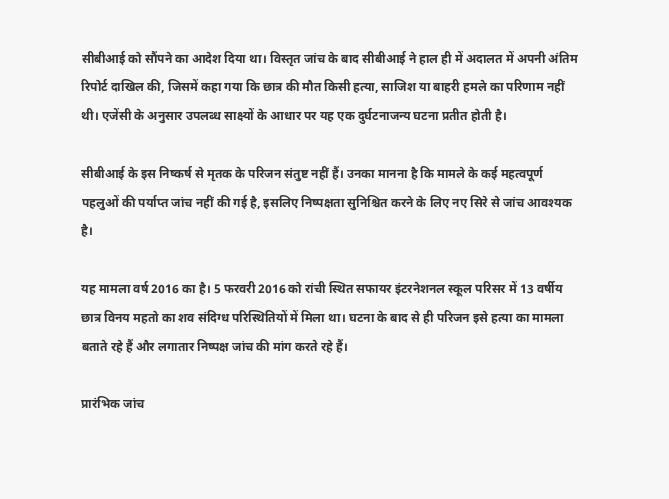सीबीआई को सौंपने का आदेश दिया था। विस्तृत जांच के बाद सीबीआई ने हाल ही में अदालत में अपनी अंतिम रिपोर्ट दाखिल की, जिसमें कहा गया कि छात्र की मौत किसी हत्या, साजिश या बाहरी हमले का परिणाम नहीं थी। एजेंसी के अनुसार उपलब्ध साक्ष्यों के आधार पर यह एक दुर्घटनाजन्य घटना प्रतीत होती है।

सीबीआई के इस निष्कर्ष से मृतक के परिजन संतुष्ट नहीं हैं। उनका मानना है कि मामले के कई महत्वपूर्ण पहलुओं की पर्याप्त जांच नहीं की गई है, इसलिए निष्पक्षता सुनिश्चित करने के लिए नए सिरे से जांच आवश्यक है।

यह मामला वर्ष 2016 का है। 5 फरवरी 2016 को रांची स्थित सफायर इंटरनेशनल स्कूल परिसर में 13 वर्षीय छात्र विनय महतो का शव संदिग्ध परिस्थितियों में मिला था। घटना के बाद से ही परिजन इसे हत्या का मामला बताते रहे हैं और लगातार निष्पक्ष जांच की मांग करते रहे हैं।

प्रारंभिक जांच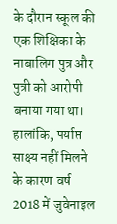के दौरान स्कूल की एक शिक्षिका के नाबालिग पुत्र और पुत्री को आरोपी बनाया गया था। हालांकि, पर्याप्त साक्ष्य नहीं मिलने के कारण वर्ष 2018 में जुवेनाइल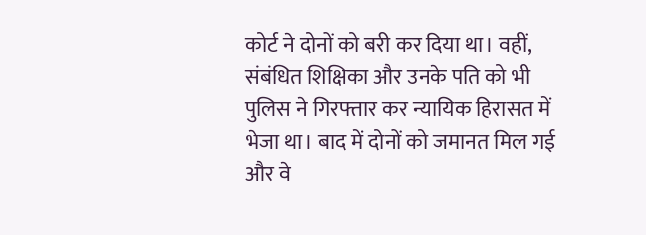कोर्ट ने दोनों को बरी कर दिया था। वहीं, संबंधित शिक्षिका और उनके पति को भी पुलिस ने गिरफ्तार कर न्यायिक हिरासत में भेजा था। बाद में दोनों को जमानत मिल गई और वे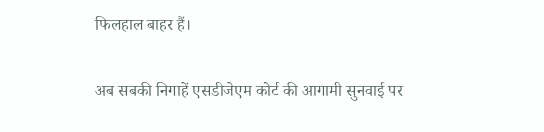फिलहाल बाहर हैं।

अब सबकी निगाहें एसडीजेएम कोर्ट की आगामी सुनवाई पर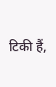टिकी हैं,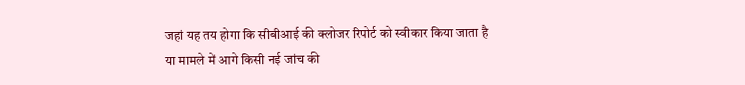जहां यह तय होगा कि सीबीआई की क्लोजर रिपोर्ट को स्वीकार किया जाता है या मामले में आगे किसी नई जांच की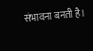संभावना बनती है।